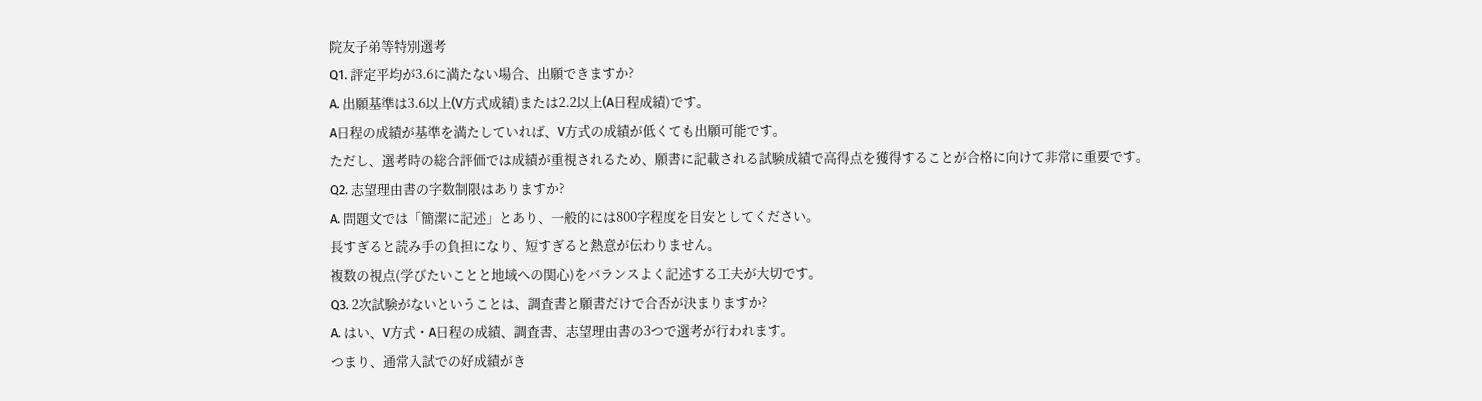院友子弟等特別選考
Q1. 評定平均が3.6に満たない場合、出願できますか?
A. 出願基準は3.6以上(V方式成績)または2.2以上(A日程成績)です。
A日程の成績が基準を満たしていれば、V方式の成績が低くても出願可能です。
ただし、選考時の総合評価では成績が重視されるため、願書に記載される試験成績で高得点を獲得することが合格に向けて非常に重要です。
Q2. 志望理由書の字数制限はありますか?
A. 問題文では「簡潔に記述」とあり、一般的には800字程度を目安としてください。
長すぎると読み手の負担になり、短すぎると熱意が伝わりません。
複数の視点(学びたいことと地域への関心)をバランスよく記述する工夫が大切です。
Q3. 2次試験がないということは、調査書と願書だけで合否が決まりますか?
A. はい、V方式・A日程の成績、調査書、志望理由書の3つで選考が行われます。
つまり、通常入試での好成績がき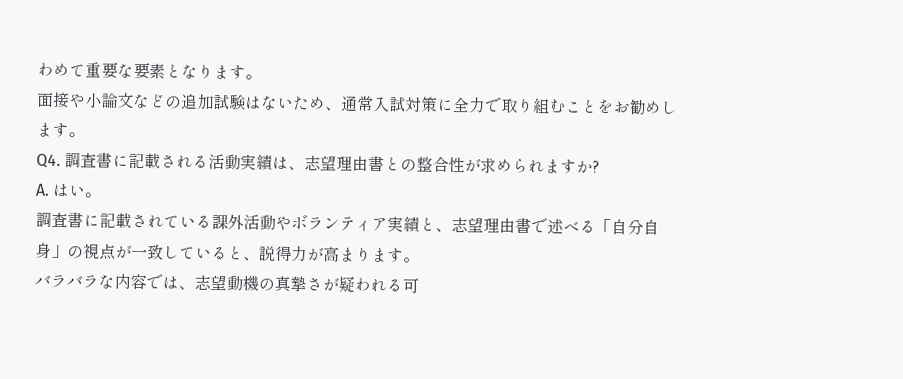わめて重要な要素となります。
面接や小論文などの追加試験はないため、通常入試対策に全力で取り組むことをお勧めします。
Q4. 調査書に記載される活動実績は、志望理由書との整合性が求められますか?
A. はい。
調査書に記載されている課外活動やボランティア実績と、志望理由書で述べる「自分自身」の視点が一致していると、説得力が高まります。
バラバラな内容では、志望動機の真摯さが疑われる可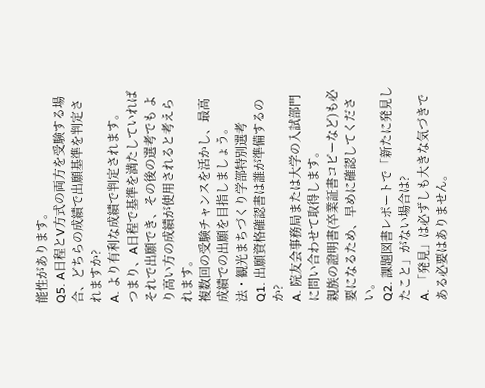能性があります。
Q5. A日程とV方式の両方を受験する場合、どちらの成績で出願基準を判定されますか?
A. より有利な成績で判定されます。
つまり、A日程で基準を満たしていればそれで出願でき、その後の選考でも より高い方の成績が使用されると考えられます。
複数回の受験チャンスを活かし、最高成績での出願を目指しましょう。
法・観光まちづくり学部特別選考
Q1. 出願資格確認書は誰が準備するのか?
A. 院友会事務局または大学の入試部門に問い合わせて取得します。
親族の證明書(卒業証書コピーなど)も必要になるため、早めに確認してください。
Q2. 課題図書レポートで「新たに発見したこと」がない場合は?
A. 「発見」は必ずしも大きな気づきである必要はありません。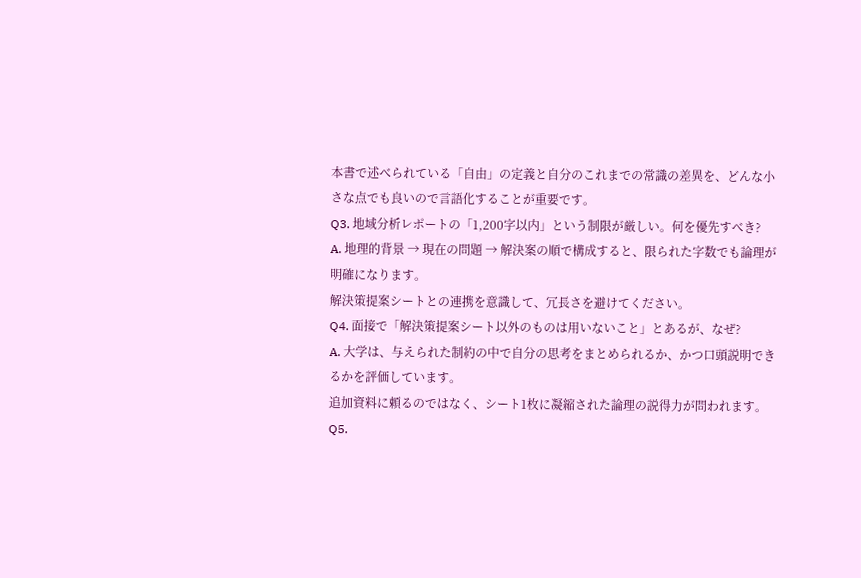本書で述べられている「自由」の定義と自分のこれまでの常識の差異を、どんな小さな点でも良いので言語化することが重要です。
Q3. 地域分析レポートの「1,200字以内」という制限が厳しい。何を優先すべき?
A. 地理的背景 → 現在の問題 → 解決案の順で構成すると、限られた字数でも論理が明確になります。
解決策提案シートとの連携を意識して、冗長さを避けてください。
Q4. 面接で「解決策提案シート以外のものは用いないこと」とあるが、なぜ?
A. 大学は、与えられた制約の中で自分の思考をまとめられるか、かつ口頭説明できるかを評価しています。
追加資料に頼るのではなく、シート1枚に凝縮された論理の説得力が問われます。
Q5.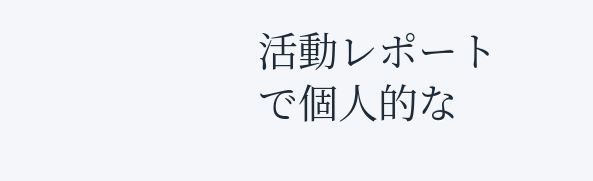活動レポートで個人的な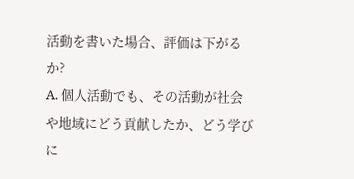活動を書いた場合、評価は下がるか?
A. 個人活動でも、その活動が社会や地域にどう貢献したか、どう学びに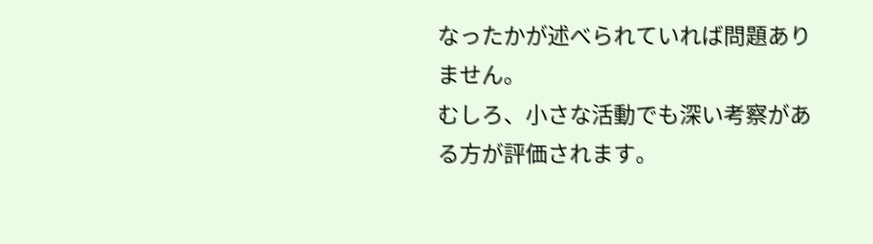なったかが述べられていれば問題ありません。
むしろ、小さな活動でも深い考察がある方が評価されます。